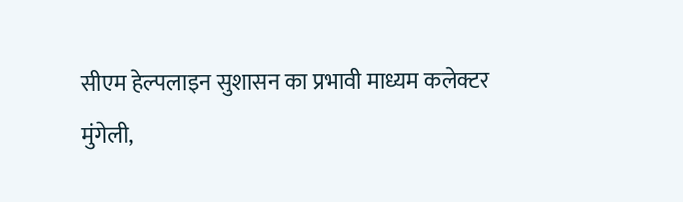सीएम हेल्पलाइन सुशासन का प्रभावी माध्यम कलेक्टर
मुंगेली,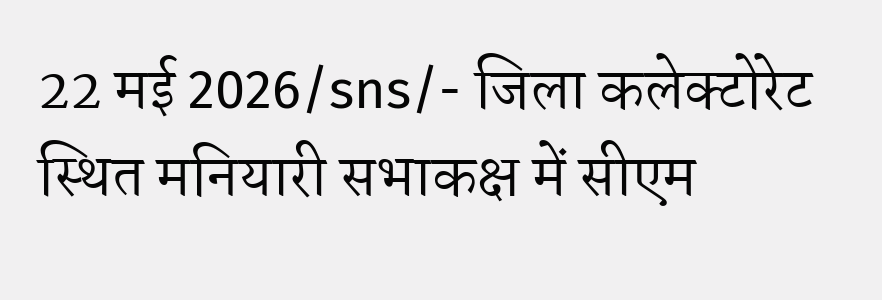22 मई 2026/sns/- जिला कलेक्टोरेट स्थित मनियारी सभाकक्ष में सीएम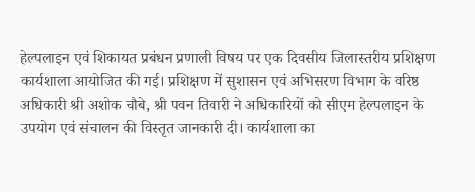हेल्पलाइन एवं शिकायत प्रबंधन प्रणाली विषय पर एक दिवसीय जिलास्तरीय प्रशिक्षण कार्यशाला आयोजित की गई। प्रशिक्षण में सुशासन एवं अभिसरण विभाग के वरिष्ठ अधिकारी श्री अशोक चौबे, श्री पवन तिवारी ने अधिकारियों को सीएम हेल्पलाइन के उपयोग एवं संचालन की विस्तृत जानकारी दी। कार्यशाला का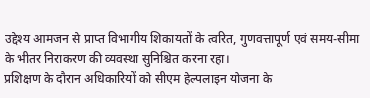उद्देश्य आमजन से प्राप्त विभागीय शिकायतों के त्वरित, गुणवत्तापूर्ण एवं समय-सीमा के भीतर निराकरण की व्यवस्था सुनिश्चित करना रहा।
प्रशिक्षण के दौरान अधिकारियों को सीएम हेल्पलाइन योजना के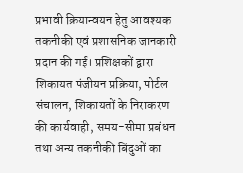प्रभावी क्रियान्वयन हेतु आवश्यक तकनीकी एवं प्रशासनिक जानकारी प्रदान की गई। प्रशिक्षकों द्वारा शिकायत पंजीयन प्रक्रिया, पोर्टल संचालन, शिकायतों के निराकरण की कार्यवाही, समय-सीमा प्रबंधन तथा अन्य तकनीकी बिंदुओं का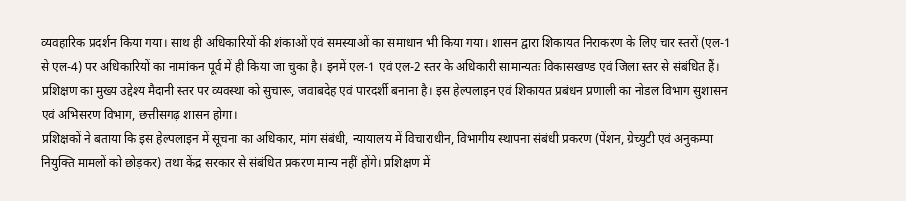व्यवहारिक प्रदर्शन किया गया। साथ ही अधिकारियों की शंकाओं एवं समस्याओं का समाधान भी किया गया। शासन द्वारा शिकायत निराकरण के लिए चार स्तरों (एल-1 से एल-4) पर अधिकारियों का नामांकन पूर्व में ही किया जा चुका है। इनमें एल-1 एवं एल-2 स्तर के अधिकारी सामान्यतः विकासखण्ड एवं जिला स्तर से संबंधित हैं। प्रशिक्षण का मुख्य उद्देश्य मैदानी स्तर पर व्यवस्था को सुचारू, जवाबदेह एवं पारदर्शी बनाना है। इस हेल्पलाइन एवं शिकायत प्रबंधन प्रणाली का नोडल विभाग सुशासन एवं अभिसरण विभाग, छत्तीसगढ़ शासन होगा।
प्रशिक्षकों ने बताया कि इस हेल्पलाइन में सूचना का अधिकार, मांग संबंधी, न्यायालय में विचाराधीन, विभागीय स्थापना संबंधी प्रकरण (पेंशन, ग्रेच्युटी एवं अनुकम्पा नियुक्ति मामलों को छोड़कर) तथा केंद्र सरकार से संबंधित प्रकरण मान्य नहीं होंगे। प्रशिक्षण में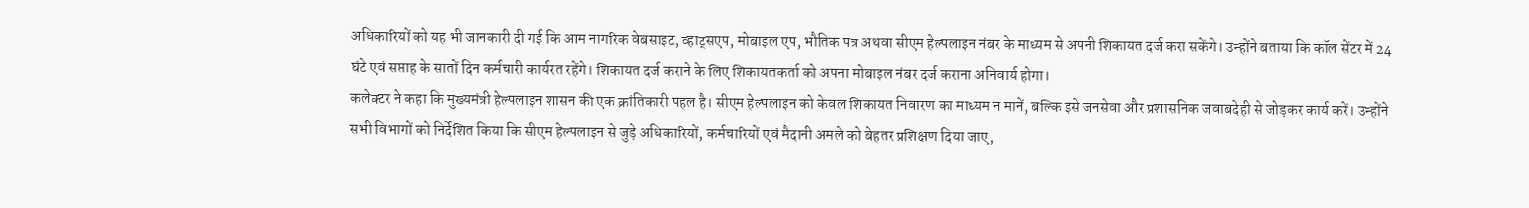अधिकारियों को यह भी जानकारी दी गई कि आम नागरिक वेबसाइट, व्हाट्सएप, मोबाइल एप, भौतिक पत्र अथवा सीएम हेल्पलाइन नंबर के माध्यम से अपनी शिकायत दर्ज करा सकेंगे। उन्होंने बताया कि कॉल सेंटर में 24 घंटे एवं सप्ताह के सातों दिन कर्मचारी कार्यरत रहेंगे। शिकायत दर्ज कराने के लिए शिकायतकर्ता को अपना मोबाइल नंबर दर्ज कराना अनिवार्य होगा।
कलेक्टर ने कहा कि मुख्यमंत्री हेल्पलाइन शासन की एक क्रांतिकारी पहल है। सीएम हेल्पलाइन को केवल शिकायत निवारण का माध्यम न मानें, बल्कि इसे जनसेवा और प्रशासनिक जवाबदेही से जोड़कर कार्य करें। उन्होंने सभी विभागों को निर्देशित किया कि सीएम हेल्पलाइन से जुड़े अधिकारियों, कर्मचारियों एवं मैदानी अमले को बेहतर प्रशिक्षण दिया जाए,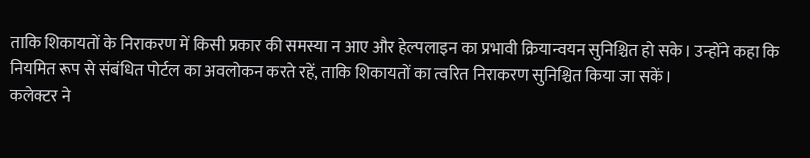ताकि शिकायतों के निराकरण में किसी प्रकार की समस्या न आए और हेल्पलाइन का प्रभावी क्रियान्वयन सुनिश्चित हो सके। उन्होंने कहा कि नियमित रूप से संबंधित पोर्टल का अवलोकन करते रहें, ताकि शिकायतों का त्वरित निराकरण सुनिश्चित किया जा सकें।
कलेक्टर ने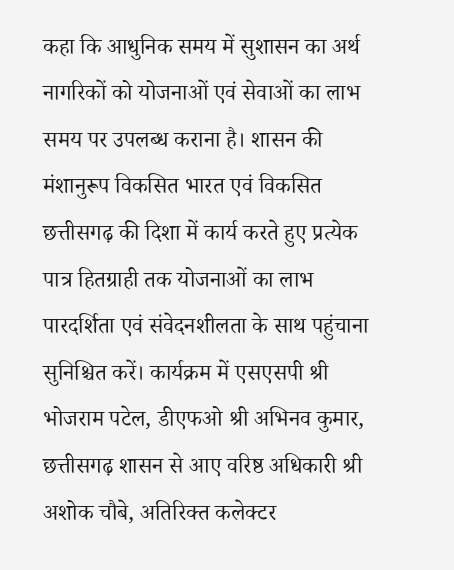कहा कि आधुनिक समय में सुशासन का अर्थ नागरिकों को योजनाओं एवं सेवाओं का लाभ समय पर उपलब्ध कराना है। शासन की मंशानुरूप विकसित भारत एवं विकसित छत्तीसगढ़ की दिशा में कार्य करते हुए प्रत्येक पात्र हितग्राही तक योजनाओं का लाभ पारदर्शिता एवं संवेदनशीलता के साथ पहुंचाना सुनिश्चित करें। कार्यक्रम में एसएसपी श्री भोजराम पटेल, डीएफओ श्री अभिनव कुमार, छत्तीसगढ़ शासन से आए वरिष्ठ अधिकारी श्री अशोक चौबे, अतिरिक्त कलेक्टर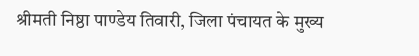श्रीमती निष्ठा पाण्डेय तिवारी, जिला पंचायत के मुख्य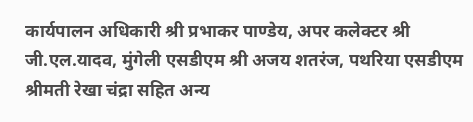कार्यपालन अधिकारी श्री प्रभाकर पाण्डेय, अपर कलेक्टर श्री जी.एल.यादव, मुंगेली एसडीएम श्री अजय शतरंज, पथरिया एसडीएम श्रीमती रेखा चंद्रा सहित अन्य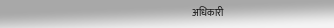अधिकारी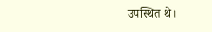उपस्थित थे।